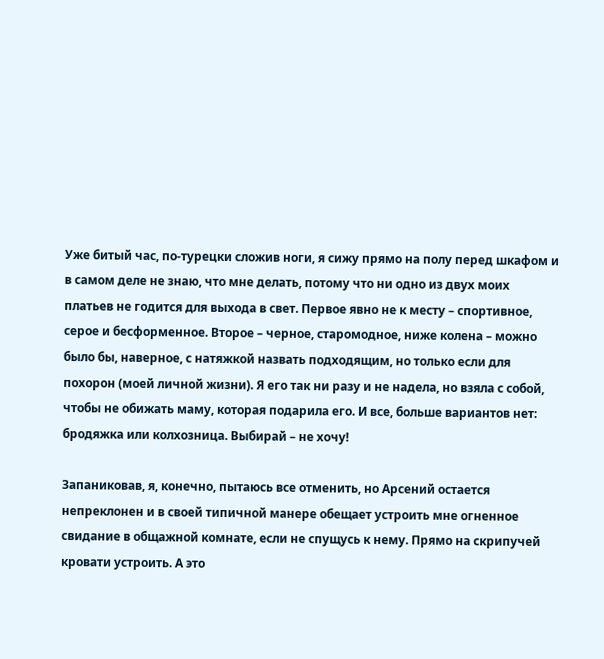Уже битый час, по-турецки сложив ноги, я сижу прямо на полу перед шкафом и в самом деле не знаю, что мне делать, потому что ни одно из двух моих платьев не годится для выхода в свет. Первое явно не к месту – спортивное, серое и бесформенное. Второе – черное, старомодное, ниже колена – можно было бы, наверное, с натяжкой назвать подходящим, но только если для похорон (моей личной жизни). Я его так ни разу и не надела, но взяла с собой, чтобы не обижать маму, которая подарила его. И все, больше вариантов нет: бродяжка или колхозница. Выбирай – не хочу!

Запаниковав, я, конечно, пытаюсь все отменить, но Арсений остается непреклонен и в своей типичной манере обещает устроить мне огненное свидание в общажной комнате, если не спущусь к нему. Прямо на скрипучей кровати устроить. А это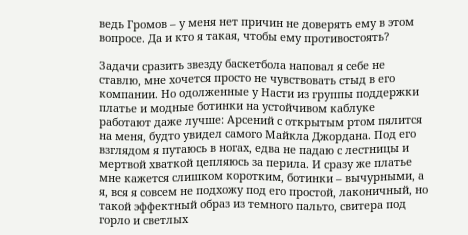ведь Громов – у меня нет причин не доверять ему в этом вопросе. Да и кто я такая, чтобы ему противостоять?

Задачи сразить звезду баскетбола наповал я себе не ставлю, мне хочется просто не чувствовать стыд в его компании. Но одолженные у Насти из группы поддержки платье и модные ботинки на устойчивом каблуке работают даже лучше: Арсений с открытым ртом пялится на меня, будто увидел самого Майкла Джордана. Под его взглядом я путаюсь в ногах, едва не падаю с лестницы и мертвой хваткой цепляюсь за перила. И сразу же платье мне кажется слишком коротким, ботинки – вычурными, а я, вся я совсем не подхожу под его простой, лаконичный, но такой эффектный образ из темного пальто, свитера под горло и светлых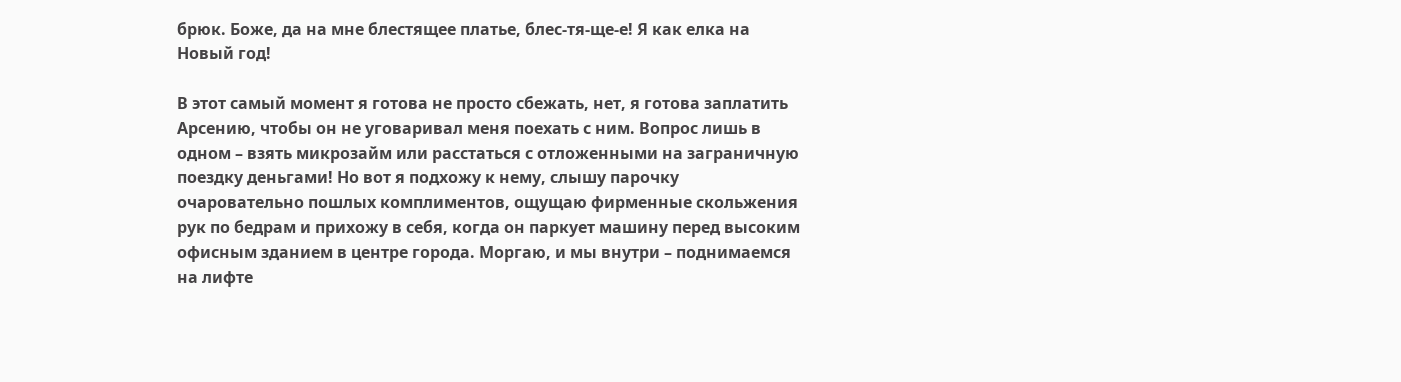брюк. Боже, да на мне блестящее платье, блес-тя-ще-е! Я как елка на Новый год!

В этот самый момент я готова не просто сбежать, нет, я готова заплатить Арсению, чтобы он не уговаривал меня поехать с ним. Вопрос лишь в одном – взять микрозайм или расстаться с отложенными на заграничную поездку деньгами! Но вот я подхожу к нему, слышу парочку очаровательно пошлых комплиментов, ощущаю фирменные скольжения рук по бедрам и прихожу в себя, когда он паркует машину перед высоким офисным зданием в центре города. Моргаю, и мы внутри – поднимаемся на лифте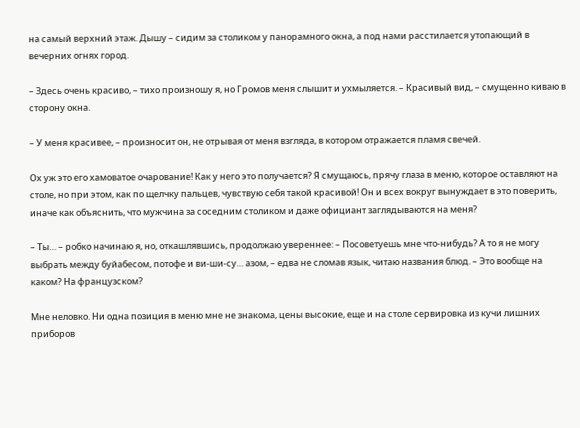на самый верхний этаж. Дышу – сидим за столиком у панорамного окна, а под нами расстилается утопающий в вечерних огнях город.

– Здесь очень красиво, – тихо произношу я, но Громов меня слышит и ухмыляется. – Красивый вид, – смущенно киваю в сторону окна.

– У меня красивее, – произносит он, не отрывая от меня взгляда, в котором отражается пламя свечей.

Ох уж это его хамоватое очарование! Как у него это получается? Я смущаюсь, прячу глаза в меню, которое оставляют на столе, но при этом, как по щелчку пальцев, чувствую себя такой красивой! Он и всех вокруг вынуждает в это поверить, иначе как объяснить, что мужчина за соседним столиком и даже официант заглядываются на меня?

– Ты… – робко начинаю я, но, откашлявшись, продолжаю увереннее: – Посоветуешь мне что-нибудь? А то я не могу выбрать между буйабесом, потофе и ви-ши-су… азом, – едва не сломав язык, читаю названия блюд. – Это вообще на каком? На французском?

Мне неловко. Ни одна позиция в меню мне не знакома, цены высокие, еще и на столе сервировка из кучи лишних приборов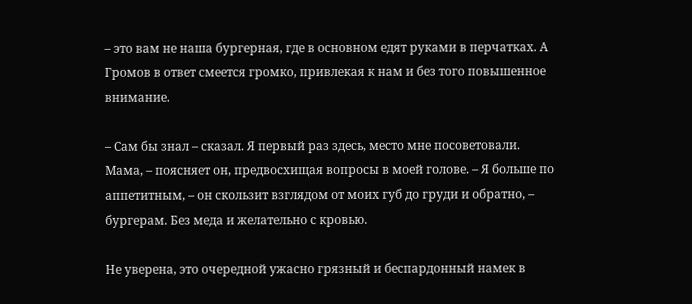– это вам не наша бургерная, где в основном едят руками в перчатках. А Громов в ответ смеется громко, привлекая к нам и без того повышенное внимание.

– Сам бы знал – сказал. Я первый раз здесь, место мне посоветовали. Мама, – поясняет он, предвосхищая вопросы в моей голове. – Я больше по аппетитным, – он скользит взглядом от моих губ до груди и обратно, – бургерам. Без меда и желательно с кровью.

Не уверена, это очередной ужасно грязный и беспардонный намек в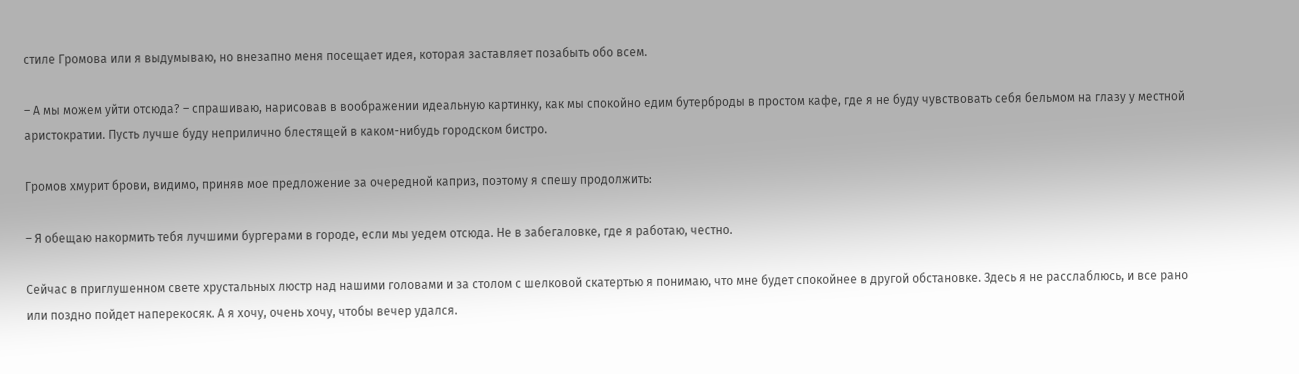стиле Громова или я выдумываю, но внезапно меня посещает идея, которая заставляет позабыть обо всем.

– А мы можем уйти отсюда? – спрашиваю, нарисовав в воображении идеальную картинку, как мы спокойно едим бутерброды в простом кафе, где я не буду чувствовать себя бельмом на глазу у местной аристократии. Пусть лучше буду неприлично блестящей в каком-нибудь городском бистро.

Громов хмурит брови, видимо, приняв мое предложение за очередной каприз, поэтому я спешу продолжить:

– Я обещаю накормить тебя лучшими бургерами в городе, если мы уедем отсюда. Не в забегаловке, где я работаю, честно.

Сейчас в приглушенном свете хрустальных люстр над нашими головами и за столом с шелковой скатертью я понимаю, что мне будет спокойнее в другой обстановке. Здесь я не расслаблюсь, и все рано или поздно пойдет наперекосяк. А я хочу, очень хочу, чтобы вечер удался.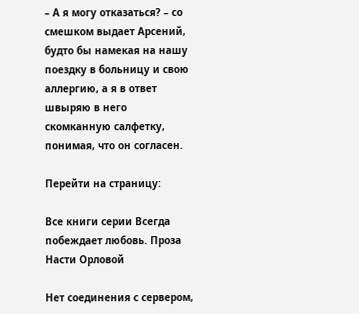– А я могу отказаться? – со смешком выдает Арсений, будто бы намекая на нашу поездку в больницу и свою аллергию, а я в ответ швыряю в него скомканную салфетку, понимая, что он согласен.

Перейти на страницу:

Все книги серии Всегда побеждает любовь. Проза Насти Орловой

Нет соединения с сервером,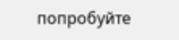попробуйте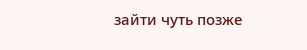зайти чуть позже